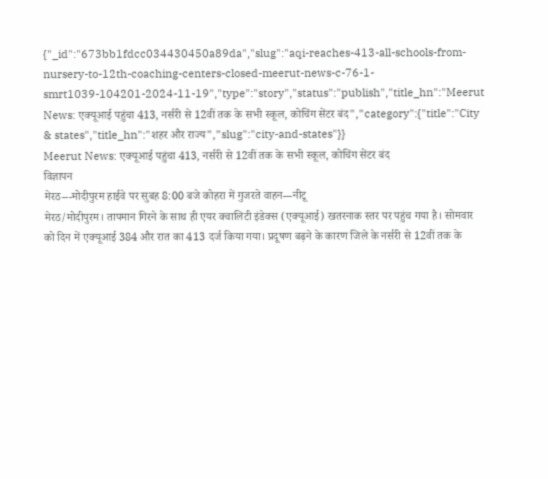{"_id":"673bb1fdcc034430450a89da","slug":"aqi-reaches-413-all-schools-from-nursery-to-12th-coaching-centers-closed-meerut-news-c-76-1-smrt1039-104201-2024-11-19","type":"story","status":"publish","title_hn":"Meerut News: एक्यूआई पहुंचा 413, नर्सरी से 12वीं तक के सभी स्कूल, कोचिंग सेंटर बंद","category":{"title":"City & states","title_hn":"शहर और राज्य","slug":"city-and-states"}}
Meerut News: एक्यूआई पहुंचा 413, नर्सरी से 12वीं तक के सभी स्कूल, कोचिंग सेंटर बंद
विज्ञापन
मेरठ---मोदीपुरम हाईवे पर सुबह 8:00 बजे कोहरा में गुजरते वाहन---नीटू
मेरठ/मोदीपुरम। तापमान गिरने के साथ ही एयर क्वालिटी इंडेक्स (एक्यूआई) खतरनाक स्तर पर पहुंच गया है। सोमवार को दिन में एक्यूआई 384 और रात का 413 दर्ज किया गया। प्रदूषण बढ़ने के कारण जिले के नर्सरी से 12वीं तक के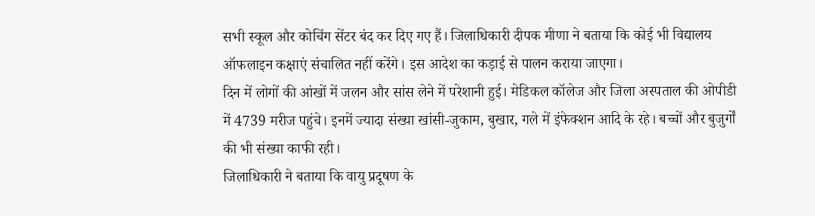सभी स्कूल और कोचिंग सेंटर बंद कर दिए गए हैं। जिलाधिकारी दीपक मीणा ने बताया कि कोई भी विद्यालय ऑफलाइन कक्षाएं संचालित नहीं करेंगे। इस आदेश का कड़ाई से पालन कराया जाएगा।
दिन में लोगों की आंखों में जलन और सांस लेने में परेशानी हुई। मेडिकल कॉलेज और जिला अस्पताल की ओपीडी में 4739 मरीज पहुंचे। इनमें ज्यादा संख्या खांसी-जुकाम, बुखार, गले में इंफेक्शन आदि के रहे। बच्चों और बुजुर्गों की भी संख्या काफी रही।
जिलाधिकारी ने बताया कि वायु प्रदूषण के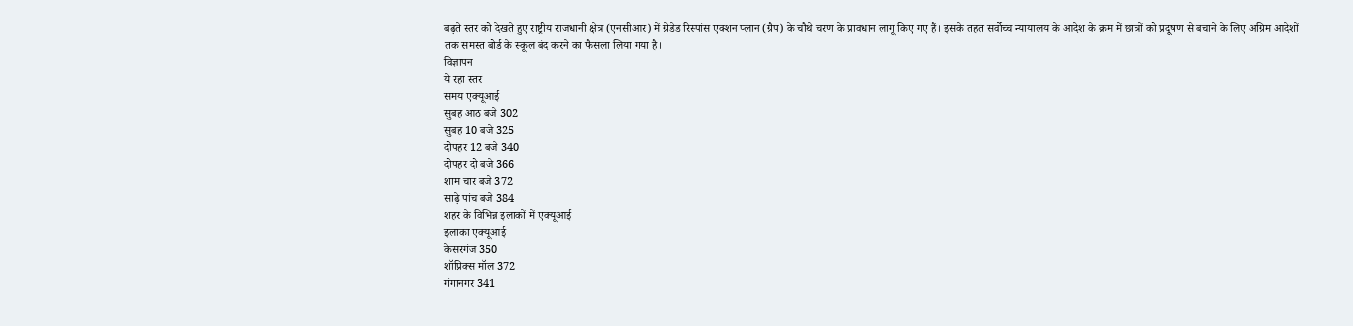बढ़ते स्तर को देखते हुए राष्ट्रीय राजधानी क्षेत्र (एनसीआर) में ग्रेडेड रिस्पांस एक्शन प्लान (ग्रैप) के चौथे चरण के प्रावधान लागू किए गए हैं। इसके तहत सर्वोच्च न्यायालय के आदेश के क्रम में छात्रों को प्रदूषण से बचाने के लिए अग्रिम आदेशों तक समस्त बोर्ड के स्कूल बंद करने का फैसला लिया गया है।
विज्ञापन
ये रहा स्तर
समय एक्यूआई
सुबह आठ बजे 302
सुबह 10 बजे 325
दोपहर 12 बजे 340
दोपहर दो बजे 366
शाम चार बजे 372
साढ़े पांच बजे 384
शहर के विभिन्न इलाकों में एक्यूआई
इलाका एक्यूआई
केसरगंज 350
शॉप्रिक्स मॉल 372
गंगानगर 341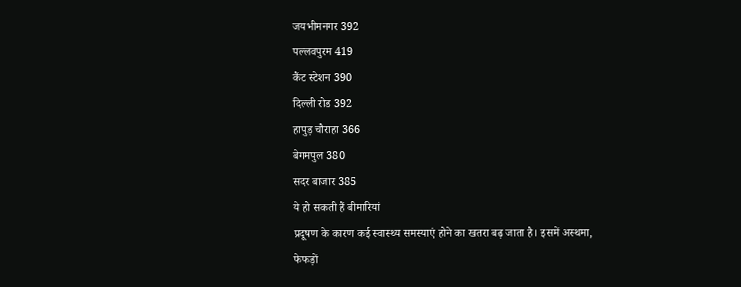जयभीमनगर 392
पल्लवपुरम 419
कैंट स्टेशन 390
दिल्ली रोड 392
हापुड़ चौराहा 366
बेगमपुल 380
सदर बाजार 385
ये हो सकती हैं बीमारियां
प्रदूषण के कारण कई स्वास्थ्य समस्याएं होने का खतरा बढ़ जाता है। इसमें अस्थमा, फेफड़ों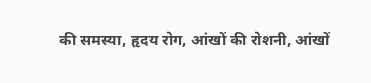की समस्या, हृदय रोग, आंखों की रोशनी, आंखों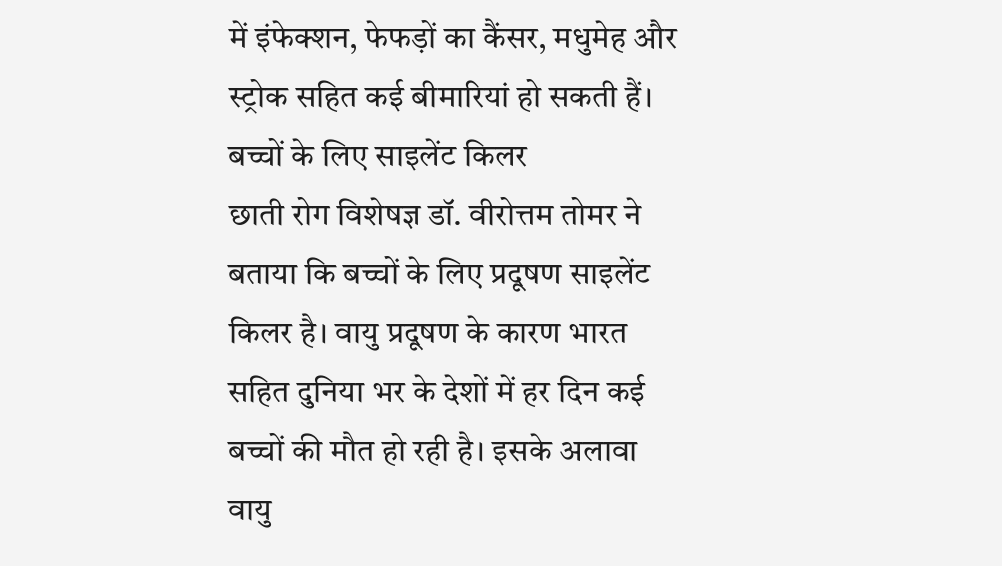में इंफेक्शन, फेफड़ों का कैंसर, मधुमेह और स्ट्रोक सहित कई बीमारियां हो सकती हैं।
बच्चों के लिए साइलेंट किलर
छाती रोग विशेषज्ञ डॉ. वीरोत्तम तोमर ने बताया कि बच्चों के लिए प्रदूषण साइलेंट किलर है। वायु प्रदूषण के कारण भारत सहित दुनिया भर के देशों में हर दिन कई बच्चों की मौत हो रही है। इसके अलावा वायु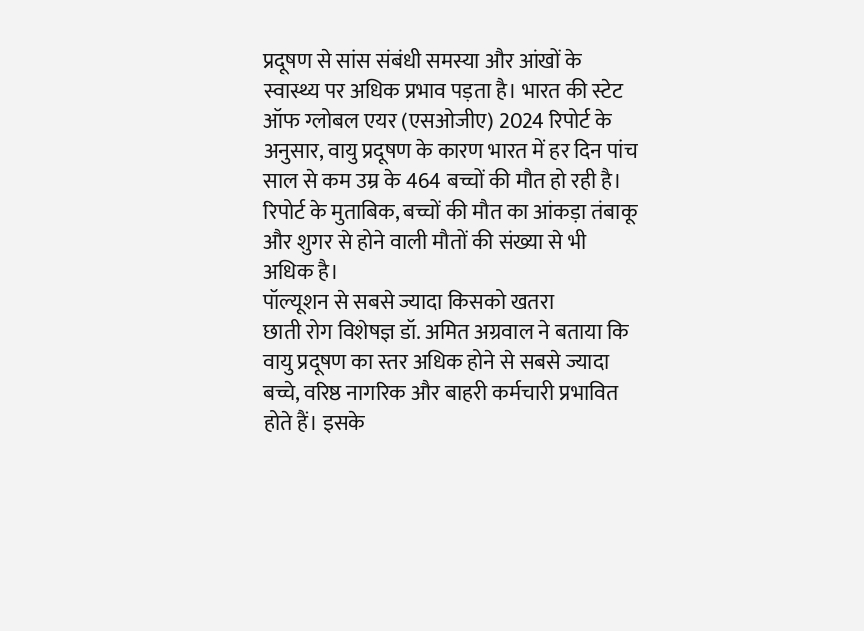प्रदूषण से सांस संबंधी समस्या और आंखों के स्वास्थ्य पर अधिक प्रभाव पड़ता है। भारत की स्टेट ऑफ ग्लोबल एयर (एसओजीए) 2024 रिपोर्ट के अनुसार, वायु प्रदूषण के कारण भारत में हर दिन पांच साल से कम उम्र के 464 बच्चों की मौत हो रही है। रिपोर्ट के मुताबिक, बच्चों की मौत का आंकड़ा तंबाकू और शुगर से होने वाली मौतों की संख्या से भी अधिक है।
पॉल्यूशन से सबसे ज्यादा किसको खतरा
छाती रोग विशेषज्ञ डॉ. अमित अग्रवाल ने बताया कि वायु प्रदूषण का स्तर अधिक होने से सबसे ज्यादा बच्चे, वरिष्ठ नागरिक और बाहरी कर्मचारी प्रभावित होते हैं। इसके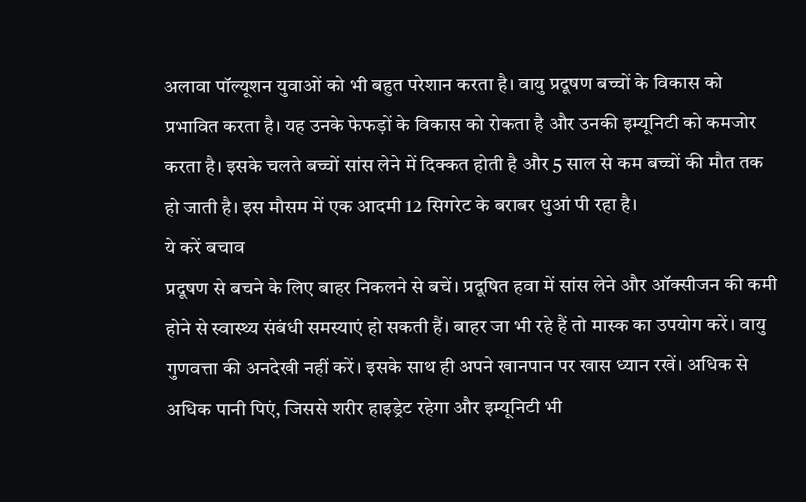अलावा पॉल्यूशन युवाओं को भी बहुत परेशान करता है। वायु प्रदूषण बच्चों के विकास को प्रभावित करता है। यह उनके फेफड़ों के विकास को रोकता है और उनकी इम्यूनिटी को कमजोर करता है। इसके चलते बच्चों सांस लेने में दिक्कत होती है और 5 साल से कम बच्चों की मौत तक हो जाती है। इस मौसम में एक आदमी 12 सिगरेट के बराबर धुआं पी रहा है।
ये करें बचाव
प्रदूषण से बचने के लिए बाहर निकलने से बचें। प्रदूषित हवा में सांस लेने और ऑक्सीजन की कमी होने से स्वास्थ्य संबंधी समस्याएं हो सकती हैं। बाहर जा भी रहे हैं तो मास्क का उपयोग करें। वायु गुणवत्ता की अनदेखी नहीं करें। इसके साथ ही अपने खानपान पर खास ध्यान रखें। अधिक से अधिक पानी पिएं, जिससे शरीर हाइड्रेट रहेगा और इम्यूनिटी भी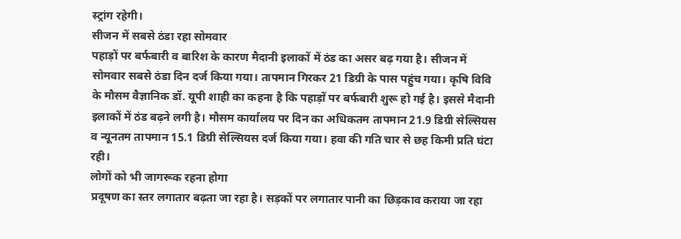स्ट्रांग रहेगी।
सीजन में सबसे ठंडा रहा सोमवार
पहाड़ों पर बर्फबारी व बारिश के कारण मैदानी इलाकों में ठंड का असर बढ़ गया है। सीजन में सोमवार सबसे ठंडा दिन दर्ज किया गया। तापमान गिरकर 21 डिग्री के पास पहुंच गया। कृषि विवि के मौसम वैज्ञानिक डॉ. यूपी शाही का कहना है कि पहाड़ों पर बर्फबारी शुरू हो गई है। इससे मैदानी इलाकों में ठंड बढ़ने लगी है। मौसम कार्यालय पर दिन का अधिकतम तापमान 21.9 डिग्री सेल्सियस व न्यूनतम तापमान 15.1 डिग्री सेल्सियस दर्ज किया गया। हवा की गति चार से छह किमी प्रति घंटा रही।
लोगों को भी जागरूक रहना होगा
प्रदूषण का स्तर लगातार बढ़ता जा रहा है। सड़कों पर लगातार पानी का छिड़काव कराया जा रहा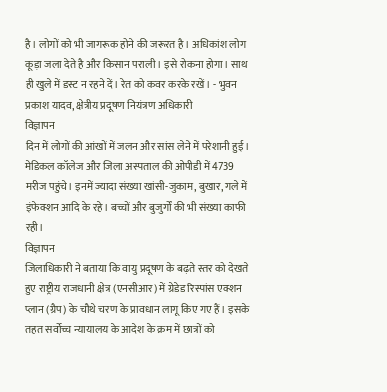है। लोगों को भी जागरूक होने की जरूरत है। अधिकांश लोग कूड़ा जला देते है और किसान पराली। इसे रोकना होगा। साथ ही खुले में डस्ट न रहने दें। रेत को कवर करके रखें। - भुवन प्रकाश यादव, क्षेत्रीय प्रदूषण नियंत्रण अधिकारी
विज्ञापन
दिन में लोगों की आंखों में जलन और सांस लेने में परेशानी हुई। मेडिकल कॉलेज और जिला अस्पताल की ओपीडी में 4739 मरीज पहुंचे। इनमें ज्यादा संख्या खांसी-जुकाम, बुखार, गले में इंफेक्शन आदि के रहे। बच्चों और बुजुर्गों की भी संख्या काफी रही।
विज्ञापन
जिलाधिकारी ने बताया कि वायु प्रदूषण के बढ़ते स्तर को देखते हुए राष्ट्रीय राजधानी क्षेत्र (एनसीआर) में ग्रेडेड रिस्पांस एक्शन प्लान (ग्रैप) के चौथे चरण के प्रावधान लागू किए गए हैं। इसके तहत सर्वोच्च न्यायालय के आदेश के क्रम में छात्रों को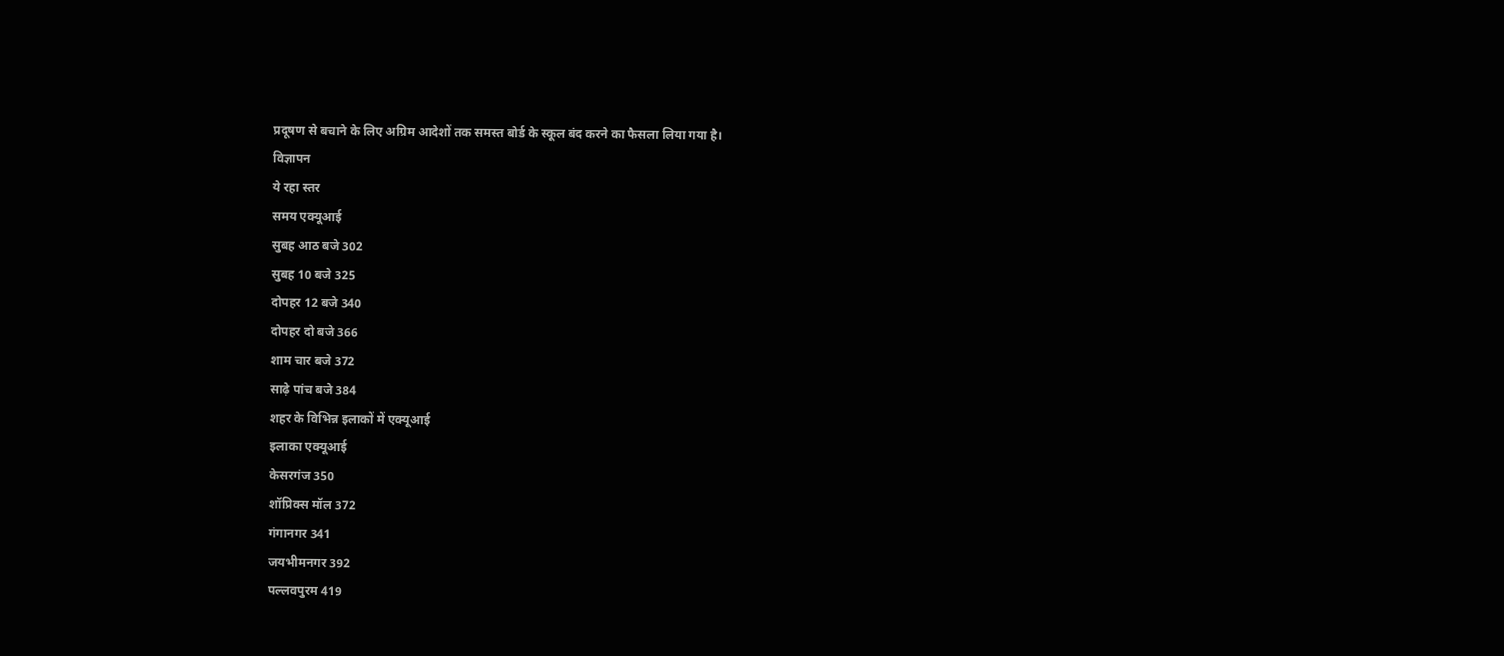प्रदूषण से बचाने के लिए अग्रिम आदेशों तक समस्त बोर्ड के स्कूल बंद करने का फैसला लिया गया है।
विज्ञापन
ये रहा स्तर
समय एक्यूआई
सुबह आठ बजे 302
सुबह 10 बजे 325
दोपहर 12 बजे 340
दोपहर दो बजे 366
शाम चार बजे 372
साढ़े पांच बजे 384
शहर के विभिन्न इलाकों में एक्यूआई
इलाका एक्यूआई
केसरगंज 350
शॉप्रिक्स मॉल 372
गंगानगर 341
जयभीमनगर 392
पल्लवपुरम 419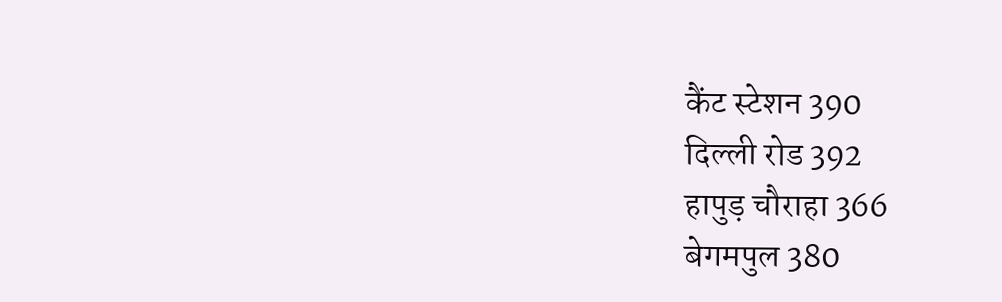कैंट स्टेशन 390
दिल्ली रोड 392
हापुड़ चौराहा 366
बेगमपुल 380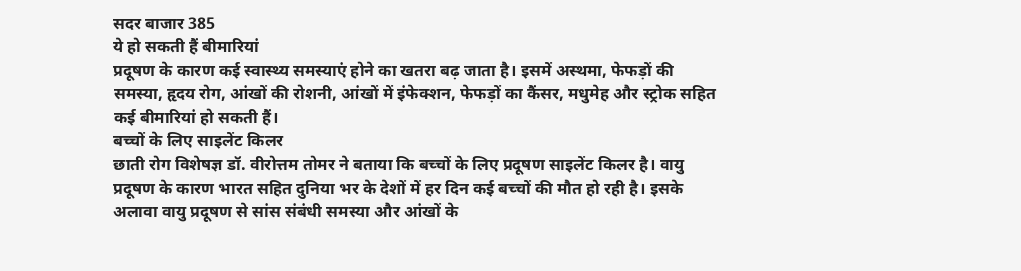सदर बाजार 385
ये हो सकती हैं बीमारियां
प्रदूषण के कारण कई स्वास्थ्य समस्याएं होने का खतरा बढ़ जाता है। इसमें अस्थमा, फेफड़ों की समस्या, हृदय रोग, आंखों की रोशनी, आंखों में इंफेक्शन, फेफड़ों का कैंसर, मधुमेह और स्ट्रोक सहित कई बीमारियां हो सकती हैं।
बच्चों के लिए साइलेंट किलर
छाती रोग विशेषज्ञ डॉ. वीरोत्तम तोमर ने बताया कि बच्चों के लिए प्रदूषण साइलेंट किलर है। वायु प्रदूषण के कारण भारत सहित दुनिया भर के देशों में हर दिन कई बच्चों की मौत हो रही है। इसके अलावा वायु प्रदूषण से सांस संबंधी समस्या और आंखों के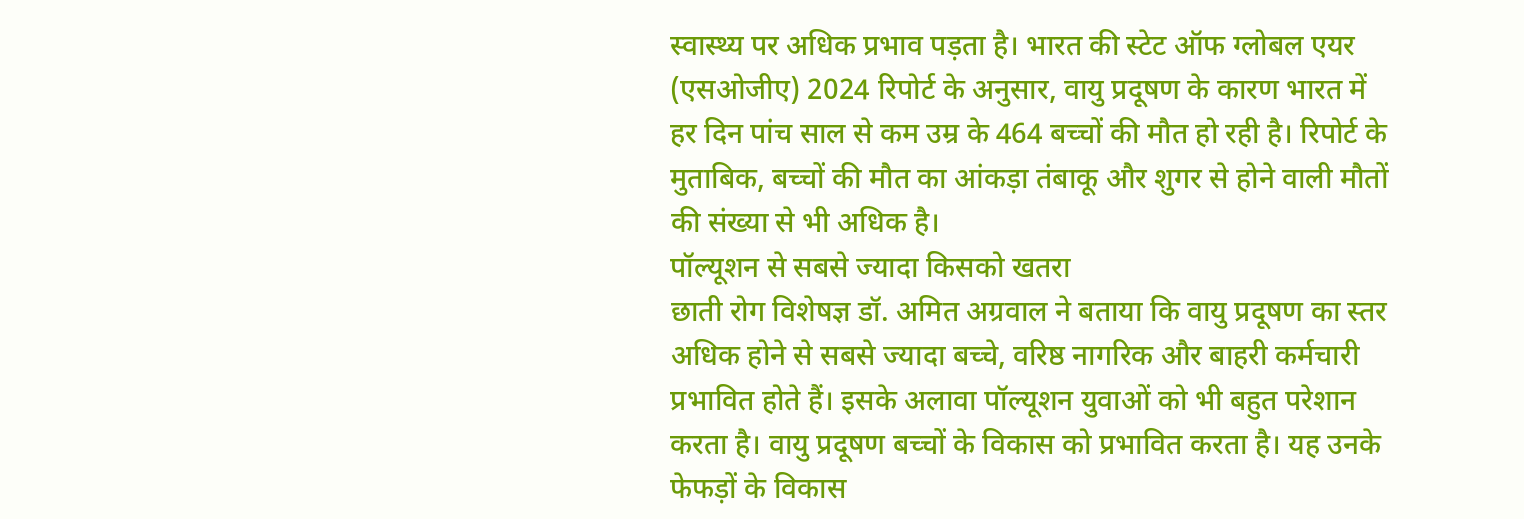स्वास्थ्य पर अधिक प्रभाव पड़ता है। भारत की स्टेट ऑफ ग्लोबल एयर (एसओजीए) 2024 रिपोर्ट के अनुसार, वायु प्रदूषण के कारण भारत में हर दिन पांच साल से कम उम्र के 464 बच्चों की मौत हो रही है। रिपोर्ट के मुताबिक, बच्चों की मौत का आंकड़ा तंबाकू और शुगर से होने वाली मौतों की संख्या से भी अधिक है।
पॉल्यूशन से सबसे ज्यादा किसको खतरा
छाती रोग विशेषज्ञ डॉ. अमित अग्रवाल ने बताया कि वायु प्रदूषण का स्तर अधिक होने से सबसे ज्यादा बच्चे, वरिष्ठ नागरिक और बाहरी कर्मचारी प्रभावित होते हैं। इसके अलावा पॉल्यूशन युवाओं को भी बहुत परेशान करता है। वायु प्रदूषण बच्चों के विकास को प्रभावित करता है। यह उनके फेफड़ों के विकास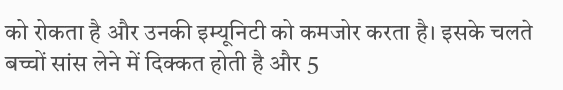को रोकता है और उनकी इम्यूनिटी को कमजोर करता है। इसके चलते बच्चों सांस लेने में दिक्कत होती है और 5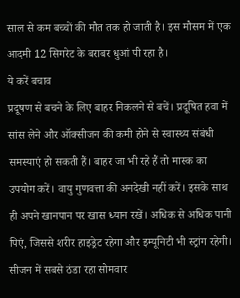साल से कम बच्चों की मौत तक हो जाती है। इस मौसम में एक आदमी 12 सिगरेट के बराबर धुआं पी रहा है।
ये करें बचाव
प्रदूषण से बचने के लिए बाहर निकलने से बचें। प्रदूषित हवा में सांस लेने और ऑक्सीजन की कमी होने से स्वास्थ्य संबंधी समस्याएं हो सकती हैं। बाहर जा भी रहे हैं तो मास्क का उपयोग करें। वायु गुणवत्ता की अनदेखी नहीं करें। इसके साथ ही अपने खानपान पर खास ध्यान रखें। अधिक से अधिक पानी पिएं, जिससे शरीर हाइड्रेट रहेगा और इम्यूनिटी भी स्ट्रांग रहेगी।
सीजन में सबसे ठंडा रहा सोमवार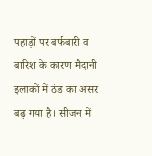पहाड़ों पर बर्फबारी व बारिश के कारण मैदानी इलाकों में ठंड का असर बढ़ गया है। सीजन में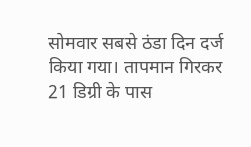सोमवार सबसे ठंडा दिन दर्ज किया गया। तापमान गिरकर 21 डिग्री के पास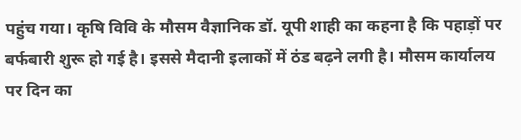पहुंच गया। कृषि विवि के मौसम वैज्ञानिक डॉ. यूपी शाही का कहना है कि पहाड़ों पर बर्फबारी शुरू हो गई है। इससे मैदानी इलाकों में ठंड बढ़ने लगी है। मौसम कार्यालय पर दिन का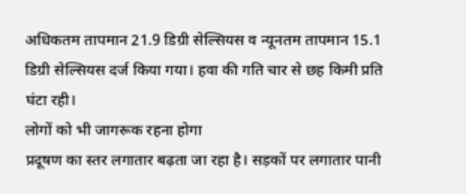अधिकतम तापमान 21.9 डिग्री सेल्सियस व न्यूनतम तापमान 15.1 डिग्री सेल्सियस दर्ज किया गया। हवा की गति चार से छह किमी प्रति घंटा रही।
लोगों को भी जागरूक रहना होगा
प्रदूषण का स्तर लगातार बढ़ता जा रहा है। सड़कों पर लगातार पानी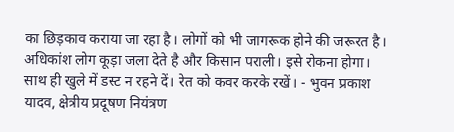का छिड़काव कराया जा रहा है। लोगों को भी जागरूक होने की जरूरत है। अधिकांश लोग कूड़ा जला देते है और किसान पराली। इसे रोकना होगा। साथ ही खुले में डस्ट न रहने दें। रेत को कवर करके रखें। - भुवन प्रकाश यादव, क्षेत्रीय प्रदूषण नियंत्रण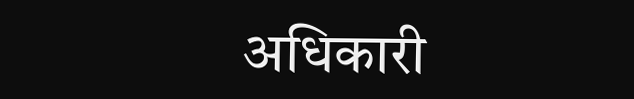अधिकारी